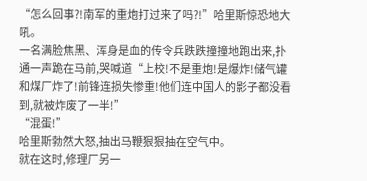“怎么回事?!南军的重炮打过来了吗?!”哈里斯惊恐地大吼。
一名满脸焦黑、浑身是血的传令兵跌跌撞撞地跑出来,扑通一声跪在马前,哭喊道“上校!不是重炮!是爆炸!储气罐和煤厂炸了!前锋连损失惨重!他们连中国人的影子都没看到,就被炸废了一半!”
“混蛋!”
哈里斯勃然大怒,抽出马鞭狠狠抽在空气中。
就在这时,修理厂另一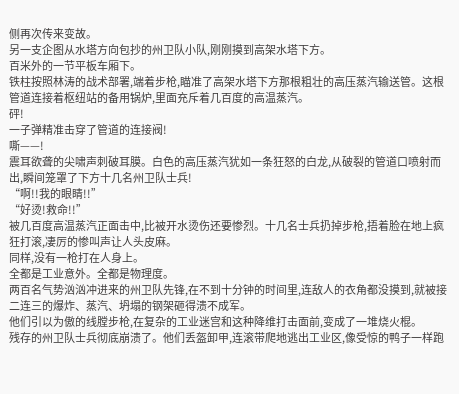侧再次传来变故。
另一支企图从水塔方向包抄的州卫队小队,刚刚摸到高架水塔下方。
百米外的一节平板车厢下。
铁柱按照林涛的战术部署,端着步枪,瞄准了高架水塔下方那根粗壮的高压蒸汽输送管。这根管道连接着枢纽站的备用锅炉,里面充斥着几百度的高温蒸汽。
砰!
一子弹精准击穿了管道的连接阀!
嘶——!
震耳欲聋的尖啸声刺破耳膜。白色的高压蒸汽犹如一条狂怒的白龙,从破裂的管道口喷射而出,瞬间笼罩了下方十几名州卫队士兵!
“啊!!我的眼睛!!”
“好烫!救命!!”
被几百度高温蒸汽正面击中,比被开水烫伤还要惨烈。十几名士兵扔掉步枪,捂着脸在地上疯狂打滚,凄厉的惨叫声让人头皮麻。
同样,没有一枪打在人身上。
全都是工业意外。全都是物理度。
两百名气势汹汹冲进来的州卫队先锋,在不到十分钟的时间里,连敌人的衣角都没摸到,就被接二连三的爆炸、蒸汽、坍塌的钢架砸得溃不成军。
他们引以为傲的线膛步枪,在复杂的工业迷宫和这种降维打击面前,变成了一堆烧火棍。
残存的州卫队士兵彻底崩溃了。他们丢盔卸甲,连滚带爬地逃出工业区,像受惊的鸭子一样跑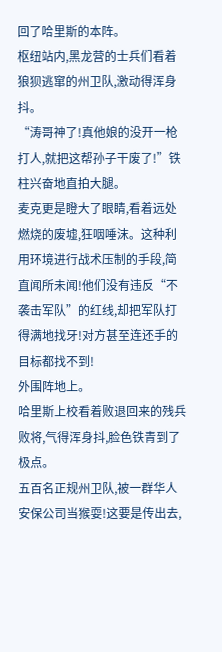回了哈里斯的本阵。
枢纽站内,黑龙营的士兵们看着狼狈逃窜的州卫队,激动得浑身抖。
“涛哥神了!真他娘的没开一枪打人,就把这帮孙子干废了!”铁柱兴奋地直拍大腿。
麦克更是瞪大了眼睛,看着远处燃烧的废墟,狂咽唾沫。这种利用环境进行战术压制的手段,简直闻所未闻!他们没有违反“不袭击军队”的红线,却把军队打得满地找牙!对方甚至连还手的目标都找不到!
外围阵地上。
哈里斯上校看着败退回来的残兵败将,气得浑身抖,脸色铁青到了极点。
五百名正规州卫队,被一群华人安保公司当猴耍!这要是传出去,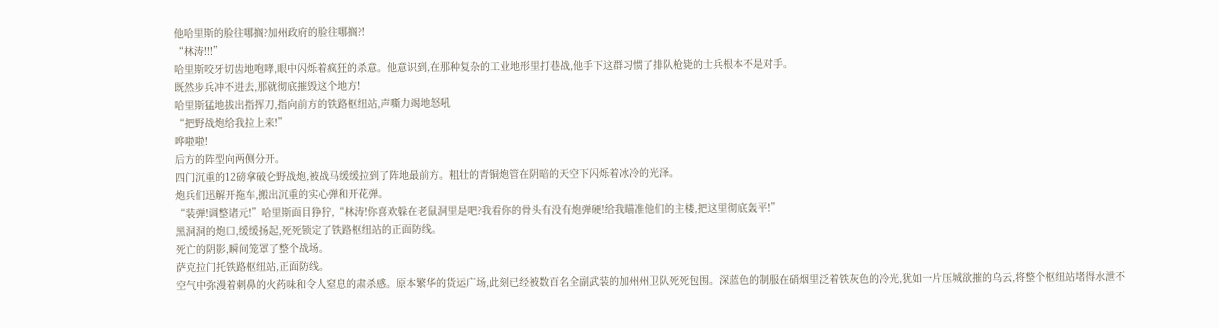他哈里斯的脸往哪搁?加州政府的脸往哪搁?!
“林涛!!!”
哈里斯咬牙切齿地咆哮,眼中闪烁着疯狂的杀意。他意识到,在那种复杂的工业地形里打巷战,他手下这群习惯了排队枪毙的士兵根本不是对手。
既然步兵冲不进去,那就彻底摧毁这个地方!
哈里斯猛地拔出指挥刀,指向前方的铁路枢纽站,声嘶力竭地怒吼
“把野战炮给我拉上来!”
哗啦啦!
后方的阵型向两侧分开。
四门沉重的12磅拿破仑野战炮,被战马缓缓拉到了阵地最前方。粗壮的青铜炮管在阴暗的天空下闪烁着冰冷的光泽。
炮兵们迅解开拖车,搬出沉重的实心弹和开花弹。
“装弹!调整诸元!”哈里斯面目狰狞,“林涛!你喜欢躲在老鼠洞里是吧?我看你的骨头有没有炮弹硬!给我瞄准他们的主楼,把这里彻底轰平!”
黑洞洞的炮口,缓缓扬起,死死锁定了铁路枢纽站的正面防线。
死亡的阴影,瞬间笼罩了整个战场。
萨克拉门托铁路枢纽站,正面防线。
空气中弥漫着刺鼻的火药味和令人窒息的肃杀感。原本繁华的货运广场,此刻已经被数百名全副武装的加州州卫队死死包围。深蓝色的制服在硝烟里泛着铁灰色的冷光,犹如一片压城欲摧的乌云,将整个枢纽站堵得水泄不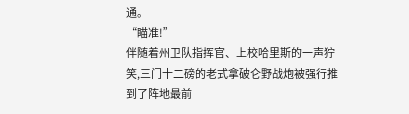通。
“瞄准!”
伴随着州卫队指挥官、上校哈里斯的一声狞笑,三门十二磅的老式拿破仑野战炮被强行推到了阵地最前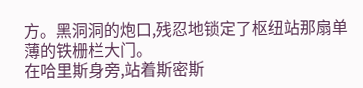方。黑洞洞的炮口,残忍地锁定了枢纽站那扇单薄的铁栅栏大门。
在哈里斯身旁,站着斯密斯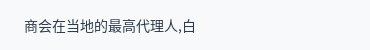商会在当地的最高代理人,白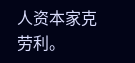人资本家克劳利。